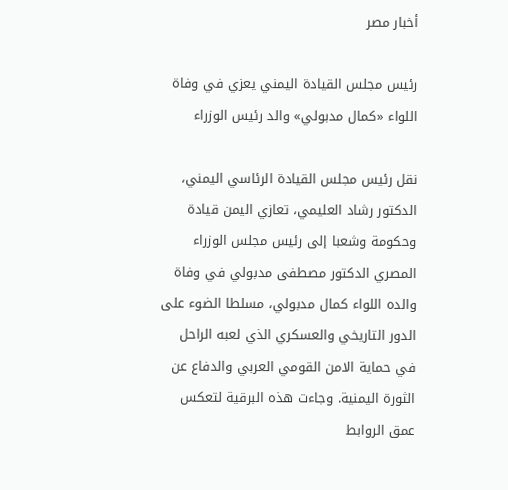أخبار مصر

رئيس مجلس القيادة اليمني يعزي في وفاة اللواء «كمال مدبولي» والد رئيس الوزراء

نقل رئيس مجلس القيادة الرئاسي اليمني، الدكتور رشاد العليمي، تعازي اليمن قيادة وحكومة وشعبا إلى رئيس مجلس الوزراء المصري الدكتور مصطفى مدبولي في وفاة والده اللواء كمال مدبولي، مسلطا الضوء على الدور التاريخي والعسكري الذي لعبه الراحل في حماية الامن القومي العربي والدفاع عن الثورة اليمنية. وجاءت هذه البرقية لتعكس عمق الروابط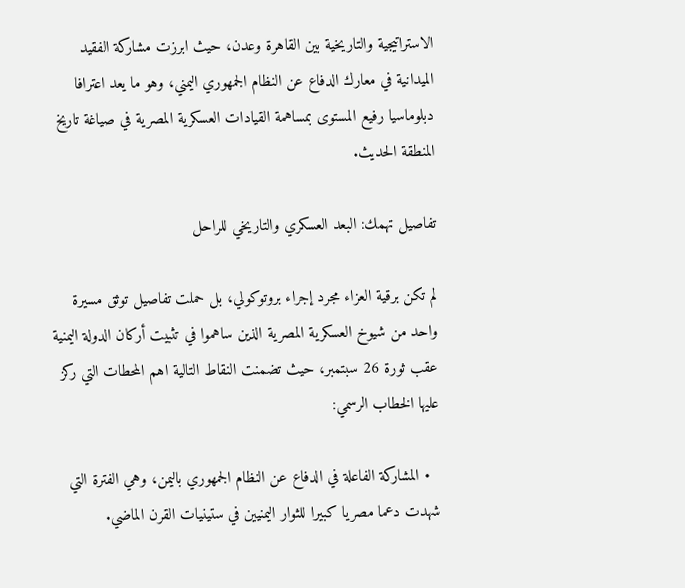الاستراتيجية والتاريخية بين القاهرة وعدن، حيث ابرزت مشاركة الفقيد الميدانية في معارك الدفاع عن النظام الجمهوري اليمني، وهو ما يعد اعترافا دبلوماسيا رفيع المستوى بمساهمة القيادات العسكرية المصرية في صياغة تاريخ المنطقة الحديث.

تفاصيل تهمك: البعد العسكري والتاريخي للراحل

لم تكن برقية العزاء مجرد إجراء بروتوكولي، بل حملت تفاصيل توثق مسيرة واحد من شيوخ العسكرية المصرية الذين ساهموا في تثبيت أركان الدولة اليمنية عقب ثورة 26 سبتمبر، حيث تضمنت النقاط التالية اهم المحطات التي ركز عليها الخطاب الرسمي:

  • المشاركة الفاعلة في الدفاع عن النظام الجمهوري باليمن، وهي الفترة التي شهدت دعما مصريا كبيرا للثوار اليمنيين في ستينيات القرن الماضي.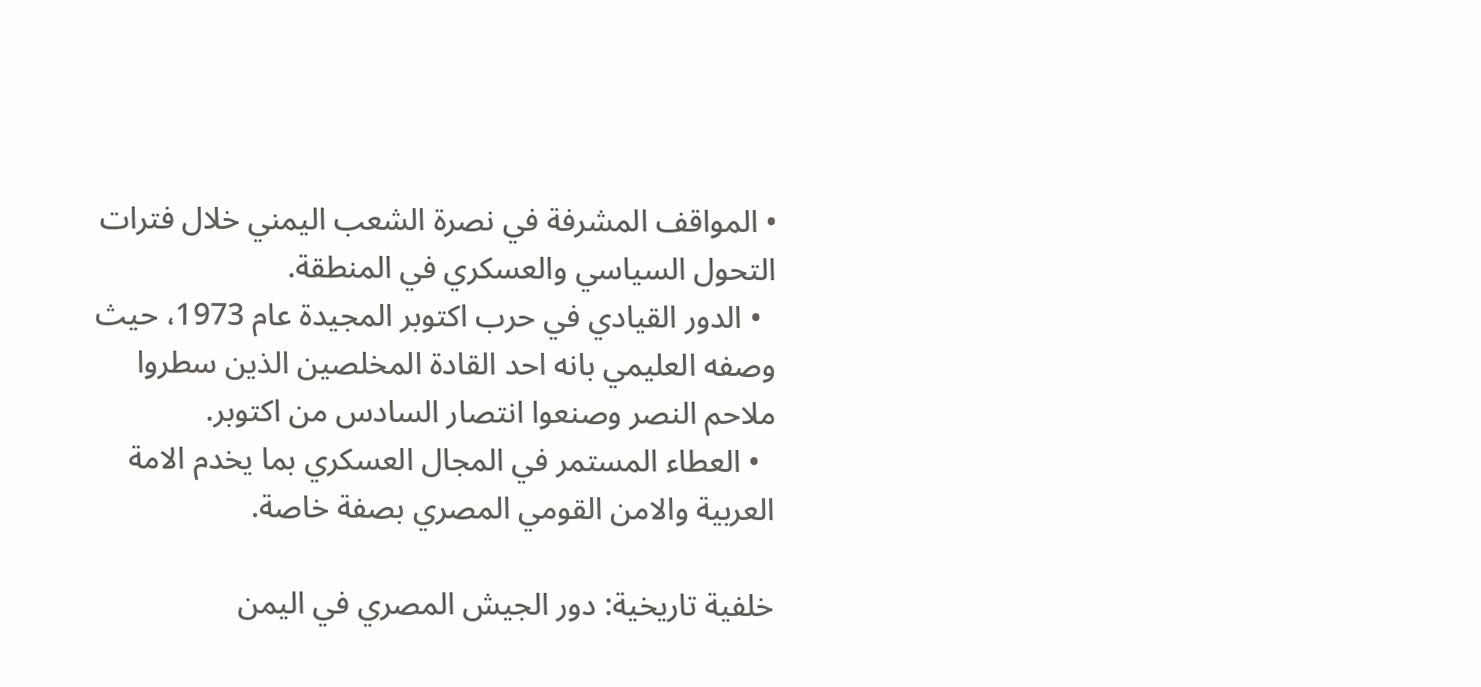• المواقف المشرفة في نصرة الشعب اليمني خلال فترات التحول السياسي والعسكري في المنطقة.
  • الدور القيادي في حرب اكتوبر المجيدة عام 1973، حيث وصفه العليمي بانه احد القادة المخلصين الذين سطروا ملاحم النصر وصنعوا انتصار السادس من اكتوبر.
  • العطاء المستمر في المجال العسكري بما يخدم الامة العربية والامن القومي المصري بصفة خاصة.

خلفية تاريخية: دور الجيش المصري في اليمن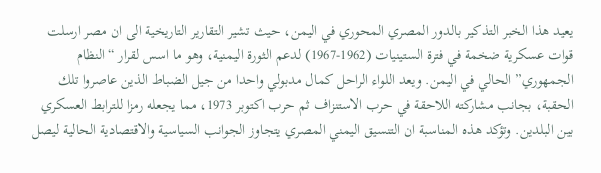يعيد هذا الخبر التذكير بالدور المصري المحوري في اليمن، حيث تشير التقارير التاريخية الى ان مصر ارسلت قوات عسكرية ضخمة في فترة الستينيات (1962-1967) لدعم الثورة اليمنية، وهو ما اسس لقرار “النظام الجمهوري” الحالي في اليمن. ويعد اللواء الراحل كمال مدبولي واحدا من جيل الضباط الذين عاصروا تلك الحقبة، بجانب مشاركته اللاحقة في حرب الاستنزاف ثم حرب اكتوبر 1973، مما يجعله رمزا للترابط العسكري بين البلدين. وتؤكد هذه المناسبة ان التنسيق اليمني المصري يتجاوز الجوانب السياسية والاقتصادية الحالية ليصل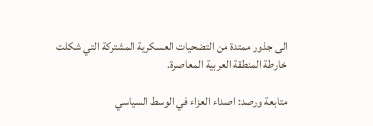الى جذور ممتدة من التضحيات العسكرية المشتركة التي شكلت خارطة المنطقة العربية المعاصرة.

متابعة ورصد: اصداء العزاء في الوسط السياسي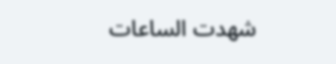شهدت الساعات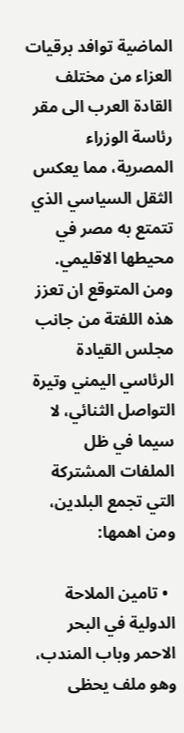الماضية توافد برقيات العزاء من مختلف القادة العرب الى مقر رئاسة الوزراء المصرية، مما يعكس الثقل السياسي الذي تتمتع به مصر في محيطها الاقليمي. ومن المتوقع ان تعزز هذه اللفتة من جانب مجلس القيادة الرئاسي اليمني وتيرة التواصل الثنائي، لا سيما في ظل الملفات المشتركة التي تجمع البلدين، ومن اهمها:

  • تامين الملاحة الدولية في البحر الاحمر وباب المندب، وهو ملف يحظى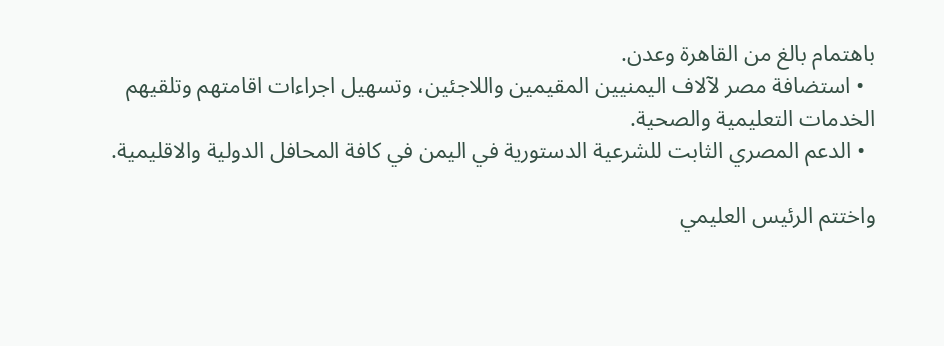باهتمام بالغ من القاهرة وعدن.
  • استضافة مصر لآلاف اليمنيين المقيمين واللاجئين، وتسهيل اجراءات اقامتهم وتلقيهم الخدمات التعليمية والصحية.
  • الدعم المصري الثابت للشرعية الدستورية في اليمن في كافة المحافل الدولية والاقليمية.

واختتم الرئيس العليمي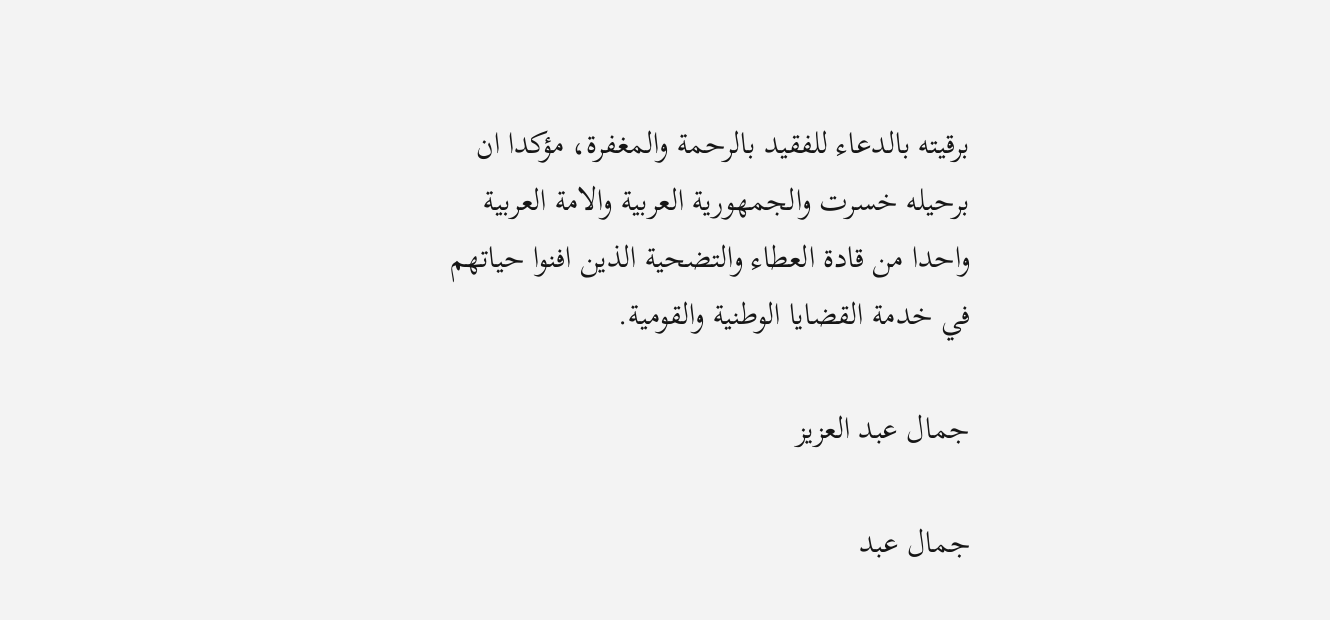برقيته بالدعاء للفقيد بالرحمة والمغفرة، مؤكدا ان برحيله خسرت والجمهورية العربية والامة العربية واحدا من قادة العطاء والتضحية الذين افنوا حياتهم في خدمة القضايا الوطنية والقومية.

جمال عبد العزيز

جمال عبد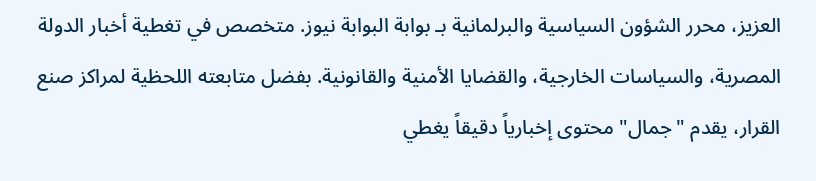العزيز، محرر الشؤون السياسية والبرلمانية بـ بوابة البوابة نيوز. متخصص في تغطية أخبار الدولة المصرية، والسياسات الخارجية، والقضايا الأمنية والقانونية. بفضل متابعته اللحظية لمراكز صنع القرار، يقدم "جمال" محتوى إخبارياً دقيقاً يغطي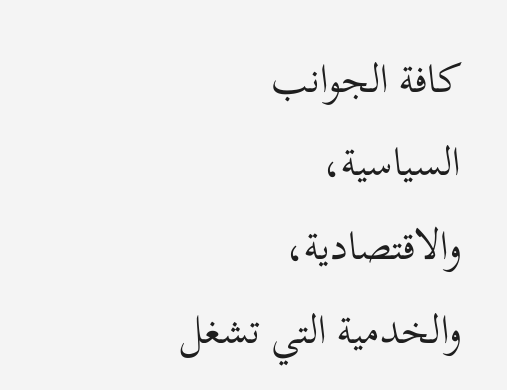كافة الجوانب السياسية، والاقتصادية، والخدمية التي تشغل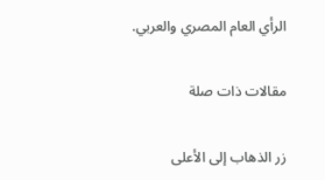الرأي العام المصري والعربي.

مقالات ذات صلة

زر الذهاب إلى الأعلى